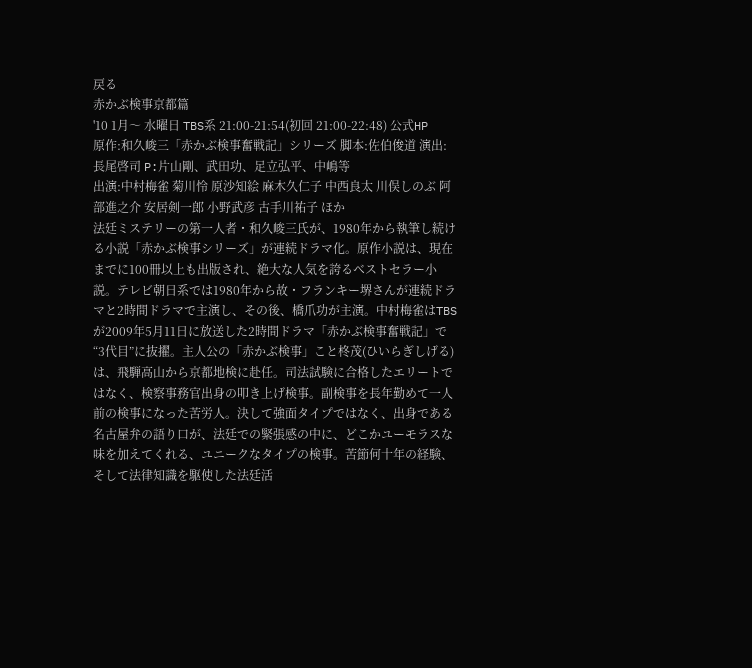戻る
赤かぶ検事京都篇
'10 1月〜 水曜日 TBS系 21:00-21:54(初回 21:00-22:48) 公式HP
原作:和久峻三「赤かぶ検事奮戦記」シリーズ 脚本:佐伯俊道 演出:長尾啓司 P:片山剛、武田功、足立弘平、中嶋等
出演:中村梅雀 菊川怜 原沙知絵 麻木久仁子 中西良太 川俣しのぶ 阿部進之介 安居剣一郎 小野武彦 古手川祐子 ほか
法廷ミステリーの第一人者・和久峻三氏が、1980年から執筆し続ける小説「赤かぶ検事シリーズ」が連続ドラマ化。原作小説は、現在までに100冊以上も出版され、絶大な人気を誇るベストセラー小説。テレビ朝日系では1980年から故・フランキー堺さんが連続ドラマと2時間ドラマで主演し、その後、橋爪功が主演。中村梅雀はTBSが2009年5月11日に放送した2時間ドラマ「赤かぶ検事奮戦記」で“3代目”に抜擢。主人公の「赤かぶ検事」こと柊茂(ひいらぎしげる)は、飛騨高山から京都地検に赴任。司法試験に合格したエリートではなく、検察事務官出身の叩き上げ検事。副検事を長年勤めて一人前の検事になった苦労人。決して強面タイプではなく、出身である名古屋弁の語り口が、法廷での緊張感の中に、どこかユーモラスな味を加えてくれる、ユニークなタイプの検事。苦節何十年の経験、そして法律知識を駆使した法廷活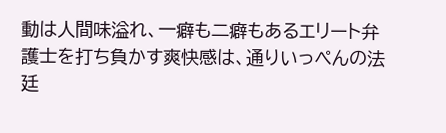動は人間味溢れ、一癖も二癖もあるエリート弁護士を打ち負かす爽快感は、通りいっぺんの法廷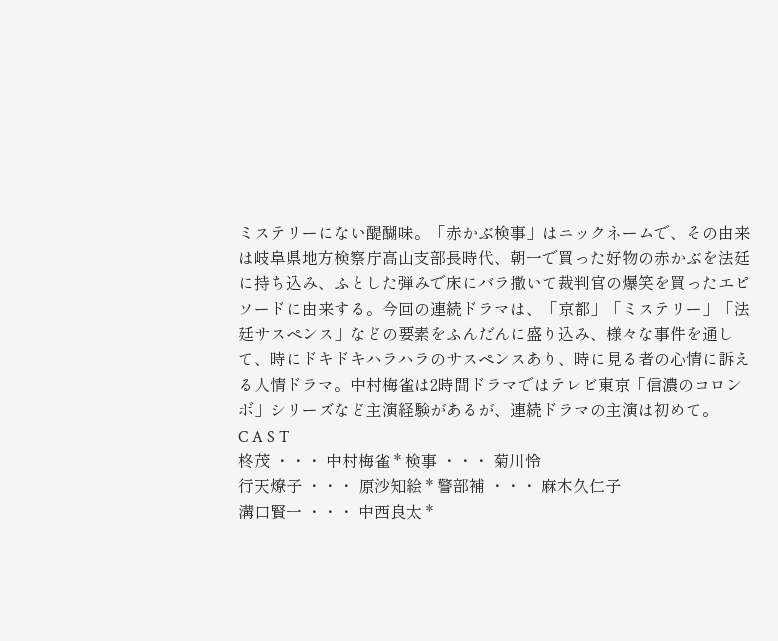ミステリーにない醍醐味。「赤かぶ検事」はニックネームで、その由来は岐阜県地方検察庁高山支部長時代、朝一で買った好物の赤かぶを法廷に持ち込み、ふとした弾みで床にバラ撒いて裁判官の爆笑を買ったエピソードに由来する。今回の連続ドラマは、「京都」「ミステリー」「法廷サスペンス」などの要素をふんだんに盛り込み、様々な事件を通して、時にドキドキハラハラのサスペンスあり、時に見る者の心情に訴える人情ドラマ。中村梅雀は2時間ドラマではテレビ東京「信濃のコロンボ」シリーズなど主演経験があるが、連続ドラマの主演は初めて。
C A S T
柊茂 ・・・ 中村梅雀 * 検事 ・・・ 菊川怜
行天燎子 ・・・ 原沙知絵 * 警部補 ・・・ 麻木久仁子
溝口賢一 ・・・ 中西良太 *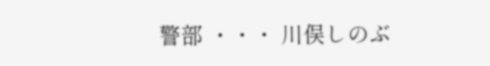警部 ・・・ 川俣しのぶ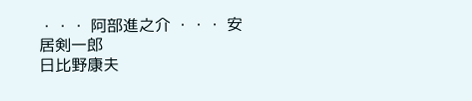・・・ 阿部進之介 ・・・ 安居剣一郎
日比野康夫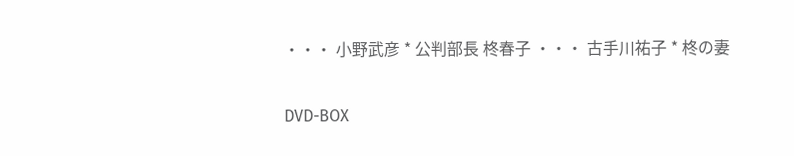・・・ 小野武彦 * 公判部長 柊春子 ・・・ 古手川祐子 * 柊の妻

DVD-BOX